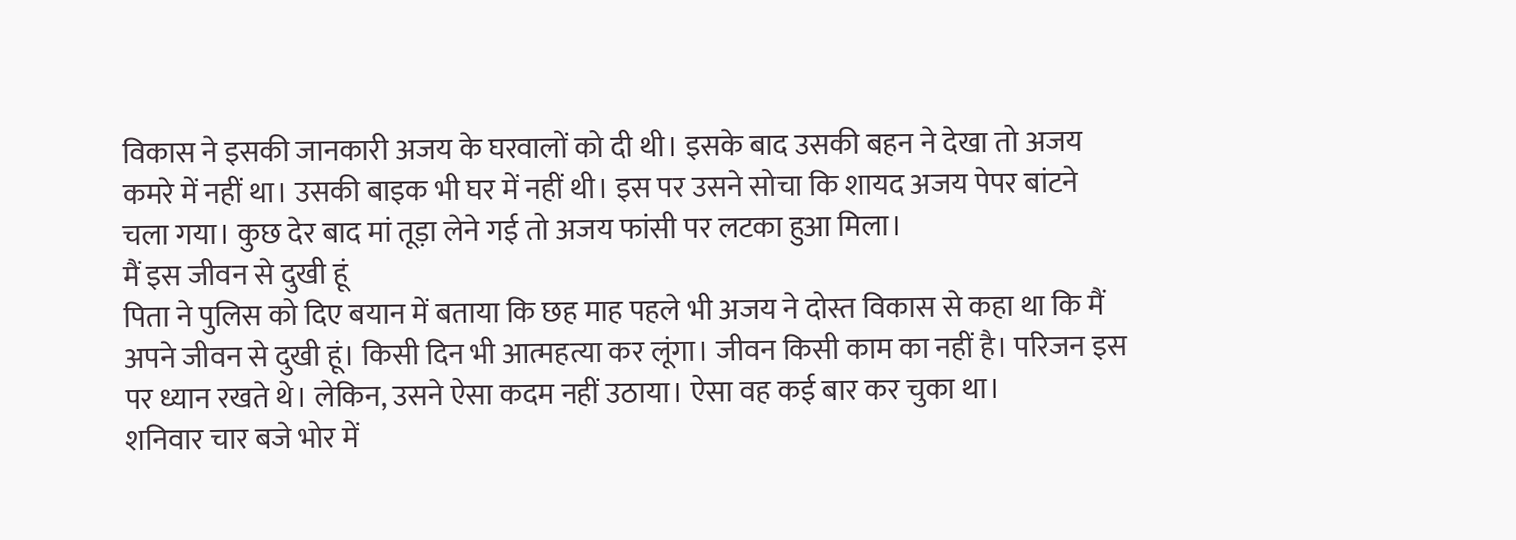विकास ने इसकी जानकारी अजय के घरवालों को दी थी। इसके बाद उसकी बहन ने देखा तो अजय कमरे में नहीं था। उसकी बाइक भी घर में नहीं थी। इस पर उसने सोचा कि शायद अजय पेपर बांटने चला गया। कुछ देर बाद मां तूड़ा लेने गई तो अजय फांसी पर लटका हुआ मिला।
मैं इस जीवन से दुखी हूं
पिता ने पुलिस को दिए बयान में बताया कि छह माह पहले भी अजय ने दोस्त विकास से कहा था कि मैं अपने जीवन से दुखी हूं। किसी दिन भी आत्महत्या कर लूंगा। जीवन किसी काम का नहीं है। परिजन इस पर ध्यान रखते थे। लेकिन, उसने ऐसा कदम नहीं उठाया। ऐसा वह कई बार कर चुका था।
शनिवार चार बजे भोर में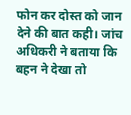फोन कर दोस्त को जान देने की बात कही। जांच अधिकरी ने बताया कि बहन ने देखा तो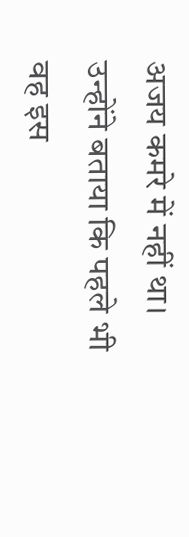अजय कमरे में नहीं था। उन्होंने बताया कि पहले भी वह इस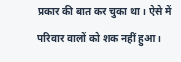प्रकार की बात कर चुका था। ऐसे में परिवार वालों को शक नहीं हुआ।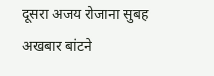दूसरा अजय रोजाना सुबह अखबार बांटने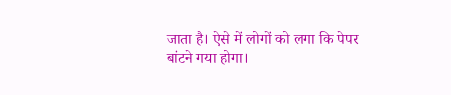जाता है। ऐसे में लोगों को लगा कि पेपर बांटने गया होगा।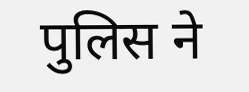पुलिस ने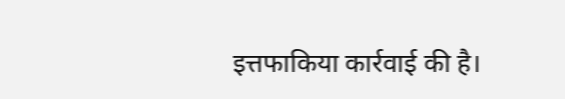इत्तफाकिया कार्रवाई की है।